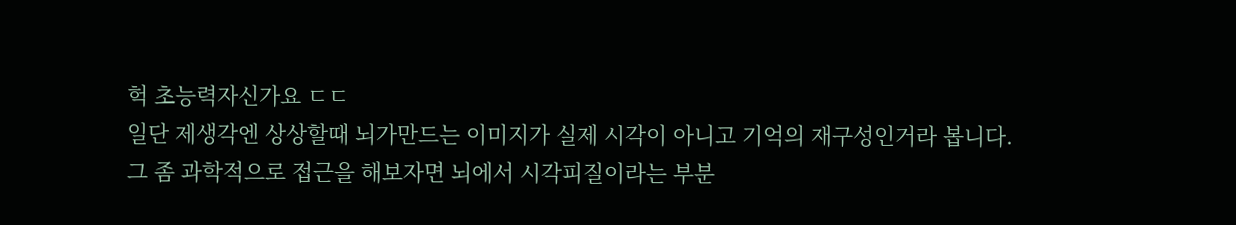헉 초능력자신가요 ㄷㄷ
일단 제생각엔 상상할때 뇌가만드는 이미지가 실제 시각이 아니고 기억의 재구성인거라 봅니다.
그 좀 과학적으로 접근을 해보자면 뇌에서 시각피질이라는 부분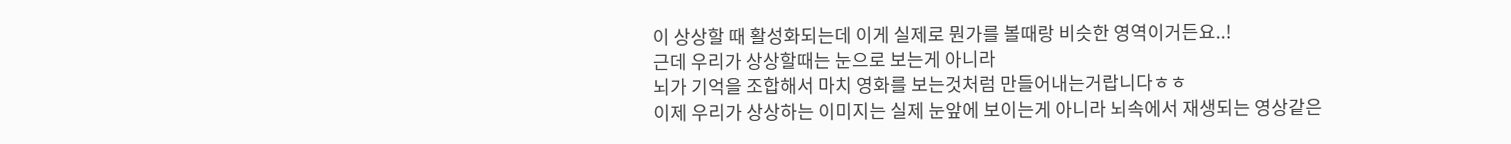이 상상할 때 활성화되는데 이게 실제로 뭔가를 볼때랑 비슷한 영역이거든요..!
근데 우리가 상상할때는 눈으로 보는게 아니라
뇌가 기억을 조합해서 마치 영화를 보는것처럼 만들어내는거랍니다ㅎㅎ
이제 우리가 상상하는 이미지는 실제 눈앞에 보이는게 아니라 뇌속에서 재생되는 영상같은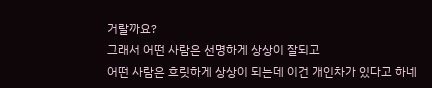거랄까요?
그래서 어떤 사람은 선명하게 상상이 잘되고
어떤 사람은 흐릿하게 상상이 되는데 이건 개인차가 있다고 하네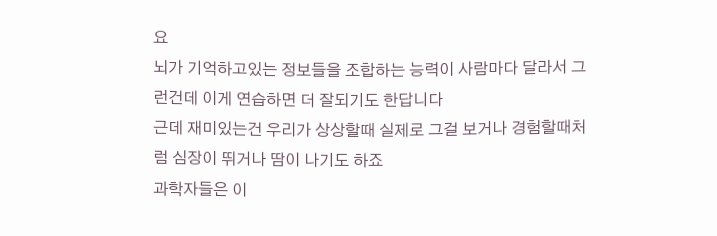요
뇌가 기억하고있는 정보들을 조합하는 능력이 사람마다 달라서 그런건데 이게 연습하면 더 잘되기도 한답니다
근데 재미있는건 우리가 상상할때 실제로 그걸 보거나 경험할때처럼 심장이 뛰거나 땀이 나기도 하죠
과학자들은 이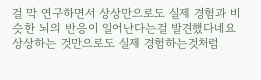걸 막 연구하면서 상상만으로도 실제 경험과 비슷한 뇌의 반응이 일어난다는걸 발견했다네요
상상하는 것만으로도 실제 경험하는것처럼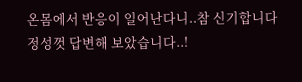온몸에서 반응이 일어난다니..참 신기합니다
정성껏 답변해 보았습니다..!